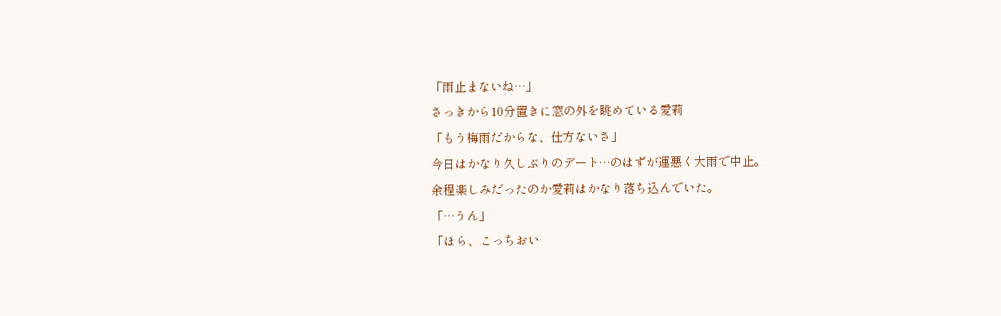「雨止まないね…」
さっきから10分置きに窓の外を眺めている愛莉
「もう梅雨だからな、仕方ないさ」
今日はかなり久しぶりのデート…のはずが運悪く大雨で中止。
余程楽しみだったのか愛莉はかなり落ち込んでいた。
「…うん」
「ほら、こっちおい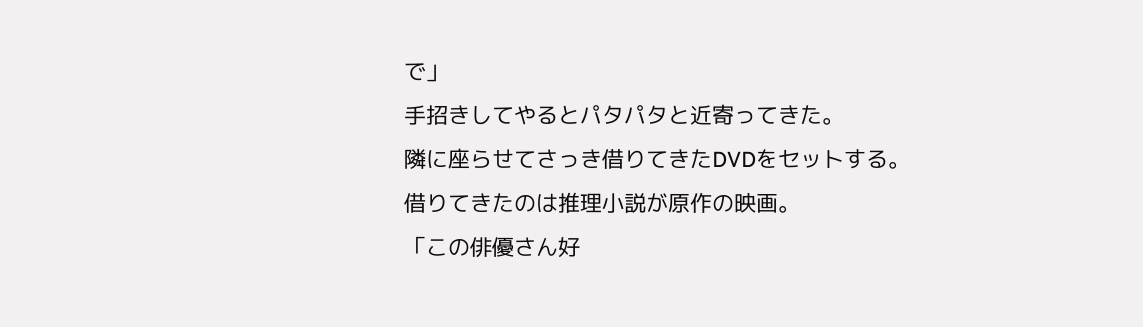で」
手招きしてやるとパタパタと近寄ってきた。
隣に座らせてさっき借りてきたDVDをセットする。
借りてきたのは推理小説が原作の映画。
「この俳優さん好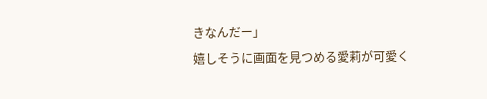きなんだー」
嬉しそうに画面を見つめる愛莉が可愛く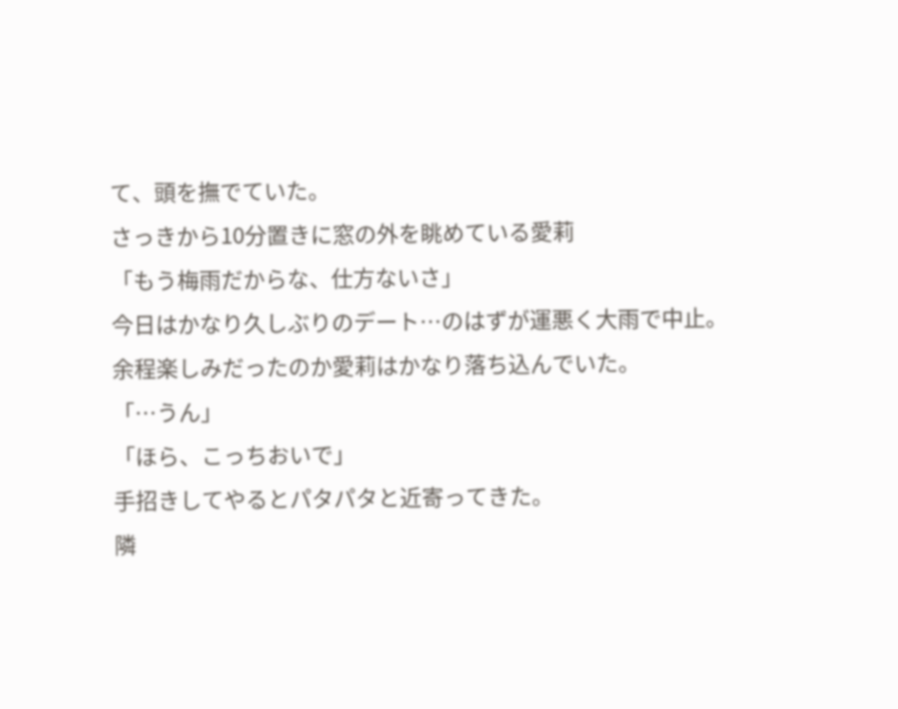て、頭を撫でていた。
さっきから10分置きに窓の外を眺めている愛莉
「もう梅雨だからな、仕方ないさ」
今日はかなり久しぶりのデート…のはずが運悪く大雨で中止。
余程楽しみだったのか愛莉はかなり落ち込んでいた。
「…うん」
「ほら、こっちおいで」
手招きしてやるとパタパタと近寄ってきた。
隣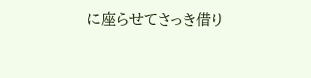に座らせてさっき借り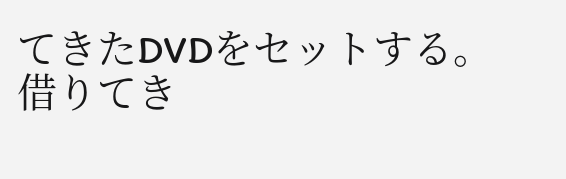てきたDVDをセットする。
借りてき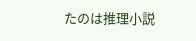たのは推理小説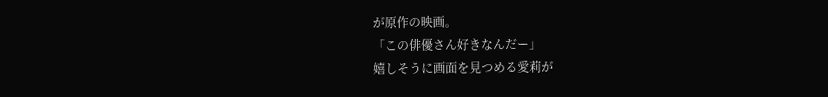が原作の映画。
「この俳優さん好きなんだー」
嬉しそうに画面を見つめる愛莉が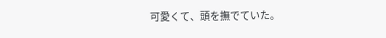可愛くて、頭を撫でていた。